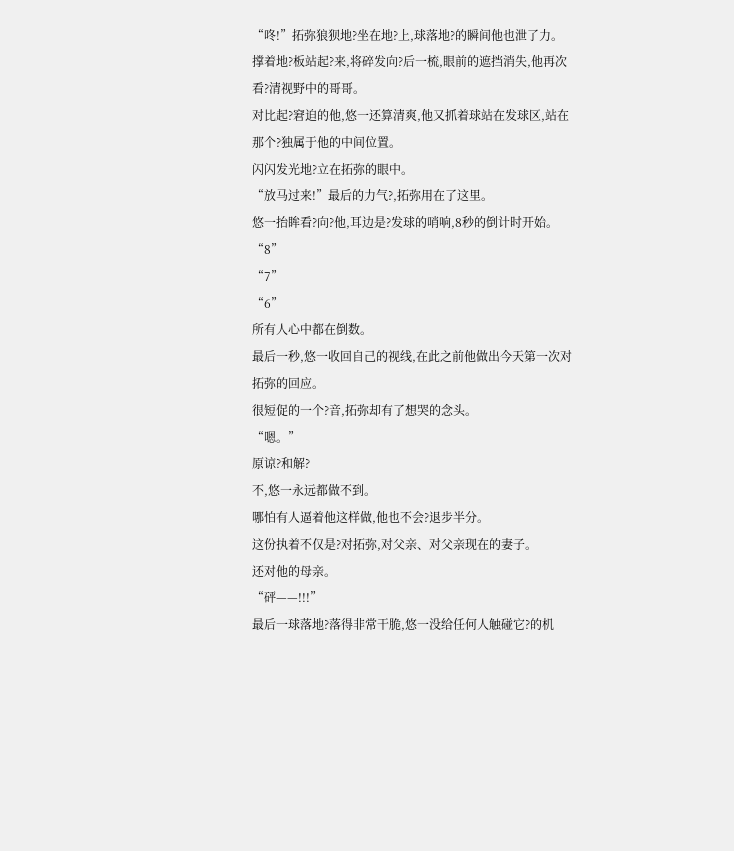“咚!”拓弥狼狈地?坐在地?上,球落地?的瞬间他也泄了力。
撑着地?板站起?来,将碎发向?后一梳,眼前的遮挡消失,他再次看?清视野中的哥哥。
对比起?窘迫的他,悠一还算清爽,他又抓着球站在发球区,站在那个?独属于他的中间位置。
闪闪发光地?立在拓弥的眼中。
“放马过来!”最后的力气?,拓弥用在了这里。
悠一抬眸看?向?他,耳边是?发球的哨响,8秒的倒计时开始。
“8”
“7”
“6”
所有人心中都在倒数。
最后一秒,悠一收回自己的视线,在此之前他做出今天第一次对拓弥的回应。
很短促的一个?音,拓弥却有了想哭的念头。
“嗯。”
原谅?和解?
不,悠一永远都做不到。
哪怕有人逼着他这样做,他也不会?退步半分。
这份执着不仅是?对拓弥,对父亲、对父亲现在的妻子。
还对他的母亲。
“砰——!!!”
最后一球落地?落得非常干脆,悠一没给任何人触碰它?的机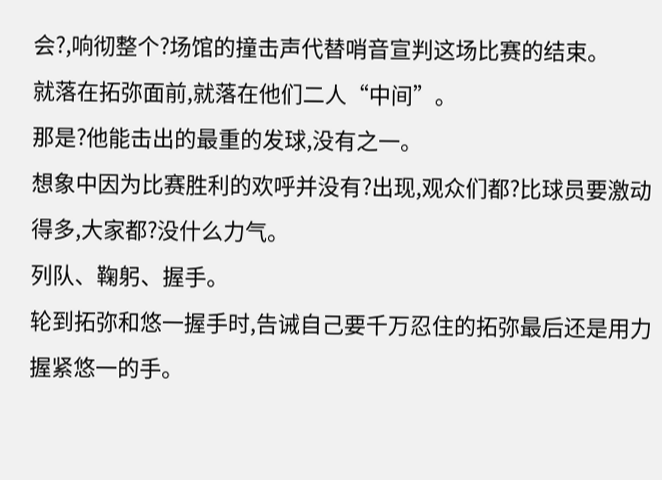会?,响彻整个?场馆的撞击声代替哨音宣判这场比赛的结束。
就落在拓弥面前,就落在他们二人“中间”。
那是?他能击出的最重的发球,没有之一。
想象中因为比赛胜利的欢呼并没有?出现,观众们都?比球员要激动得多,大家都?没什么力气。
列队、鞠躬、握手。
轮到拓弥和悠一握手时,告诫自己要千万忍住的拓弥最后还是用力握紧悠一的手。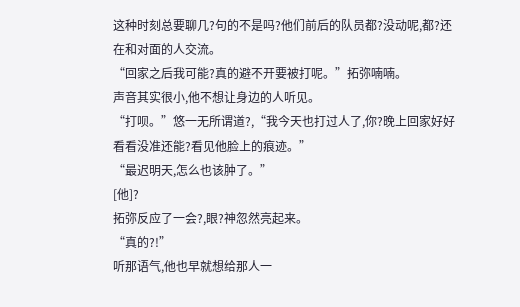这种时刻总要聊几?句的不是吗?他们前后的队员都?没动呢,都?还在和对面的人交流。
“回家之后我可能?真的避不开要被打呢。”拓弥喃喃。
声音其实很小,他不想让身边的人听见。
“打呗。”悠一无所谓道?,“我今天也打过人了,你?晚上回家好好看看没准还能?看见他脸上的痕迹。”
“最迟明天,怎么也该肿了。”
[他]?
拓弥反应了一会?,眼?神忽然亮起来。
“真的?!”
听那语气,他也早就想给那人一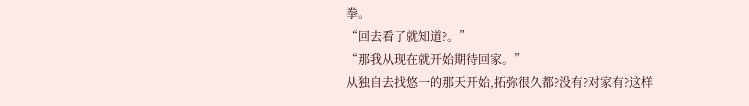拳。
“回去看了就知道?。”
“那我从现在就开始期待回家。”
从独自去找悠一的那天开始,拓弥很久都?没有?对家有?这样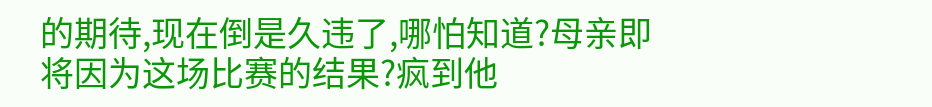的期待,现在倒是久违了,哪怕知道?母亲即将因为这场比赛的结果?疯到他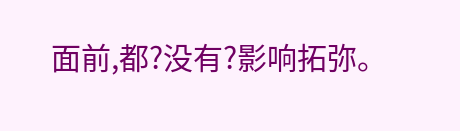面前,都?没有?影响拓弥。